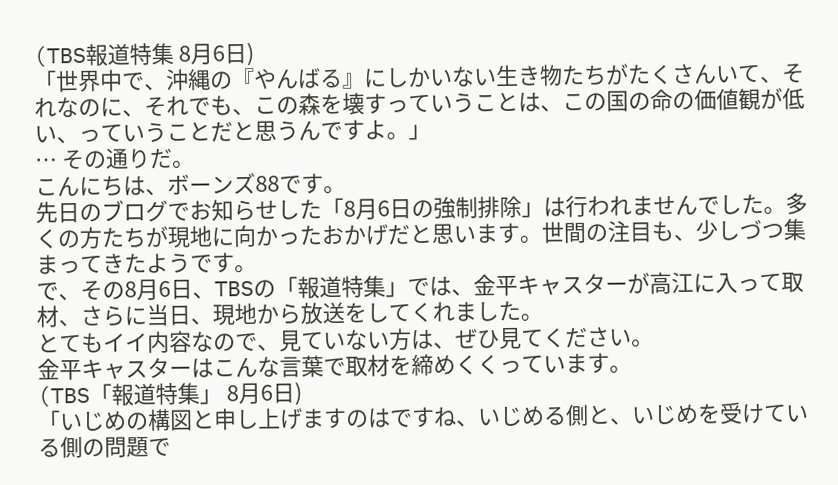(TBS報道特集 8月6日)
「世界中で、沖縄の『やんばる』にしかいない生き物たちがたくさんいて、それなのに、それでも、この森を壊すっていうことは、この国の命の価値観が低い、っていうことだと思うんですよ。」
… その通りだ。
こんにちは、ボーンズ88です。
先日のブログでお知らせした「8月6日の強制排除」は行われませんでした。多くの方たちが現地に向かったおかげだと思います。世間の注目も、少しづつ集まってきたようです。
で、その8月6日、TBSの「報道特集」では、金平キャスターが高江に入って取材、さらに当日、現地から放送をしてくれました。
とてもイイ内容なので、見ていない方は、ぜひ見てください。
金平キャスターはこんな言葉で取材を締めくくっています。
(TBS「報道特集」 8月6日)
「いじめの構図と申し上げますのはですね、いじめる側と、いじめを受けている側の問題で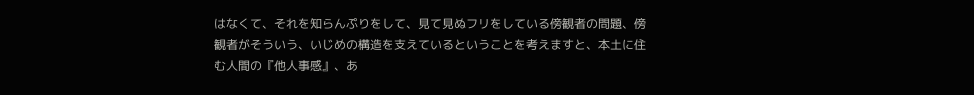はなくて、それを知らんぷりをして、見て見ぬフリをしている傍観者の問題、傍観者がそういう、いじめの構造を支えているということを考えますと、本土に住む人間の『他人事感』、あ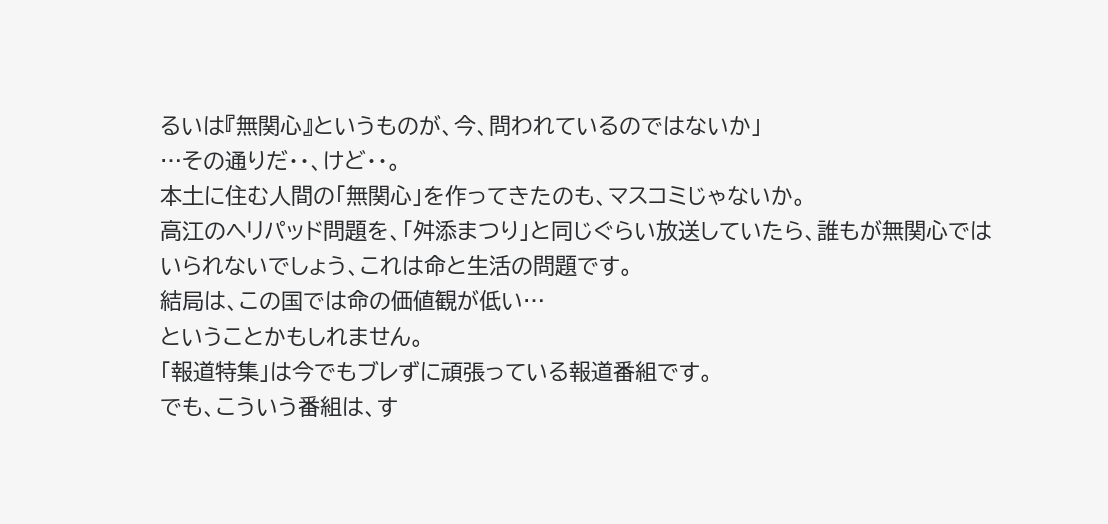るいは『無関心』というものが、今、問われているのではないか」
…その通りだ・・、けど・・。
本土に住む人間の「無関心」を作ってきたのも、マスコミじゃないか。
高江のヘリパッド問題を、「舛添まつり」と同じぐらい放送していたら、誰もが無関心ではいられないでしょう、これは命と生活の問題です。
結局は、この国では命の価値観が低い…
ということかもしれません。
「報道特集」は今でもブレずに頑張っている報道番組です。
でも、こういう番組は、す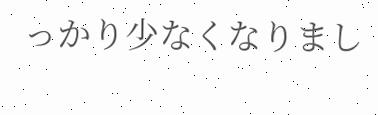っかり少なくなりまし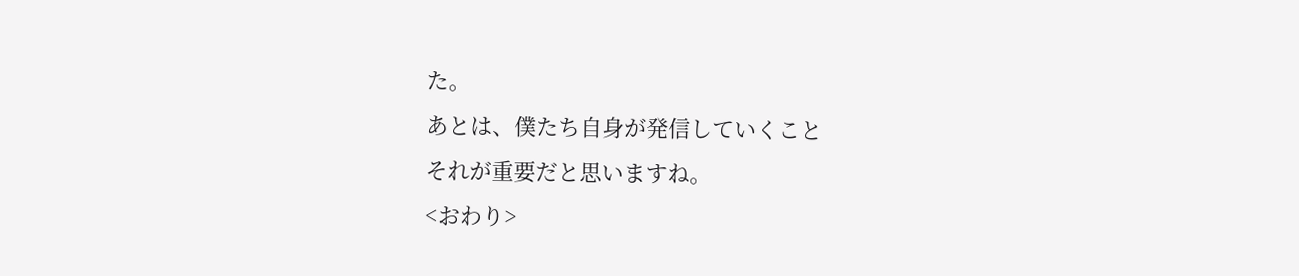た。
あとは、僕たち自身が発信していくこと
それが重要だと思いますね。
<おわり>